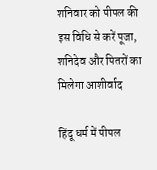शनिवार को पीपल की इस विधि से करें पूजा, शनिदेव और पितरों का मिलेगा आशीर्वाद

हिंदू धर्म में पीपल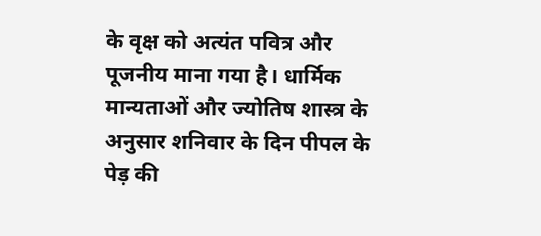के वृक्ष को अत्यंत पवित्र और पूजनीय माना गया है। धार्मिक मान्यताओं और ज्योतिष शास्त्र के अनुसार शनिवार के दिन पीपल के पेड़ की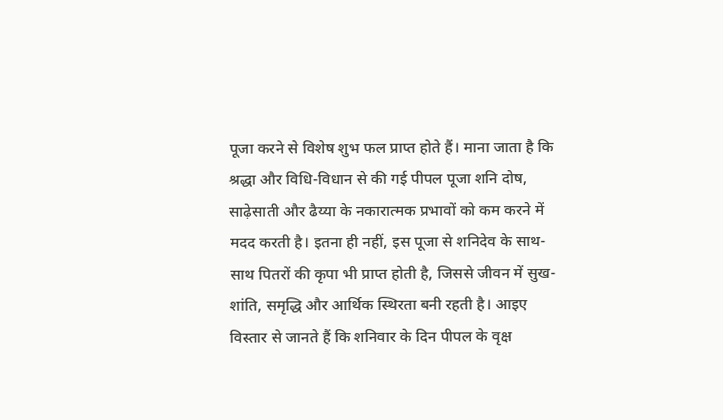पूजा करने से विशेष शुभ फल प्राप्त होते हैं। माना जाता है कि श्रद्धा और विधि-विधान से की गई पीपल पूजा शनि दोष, साढ़ेसाती और ढैय्या के नकारात्मक प्रभावों को कम करने में मदद करती है। इतना ही नहीं, इस पूजा से शनिदेव के साथ-साथ पितरों की कृपा भी प्राप्त होती है, जिससे जीवन में सुख-शांति, समृद्धि और आर्थिक स्थिरता बनी रहती है। आइए विस्तार से जानते हैं कि शनिवार के दिन पीपल के वृक्ष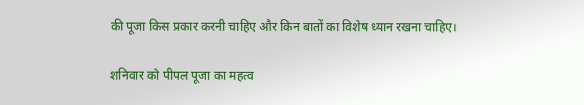की पूजा किस प्रकार करनी चाहिए और किन बातों का विशेष ध्यान रखना चाहिए।

शनिवार को पीपल पूजा का महत्व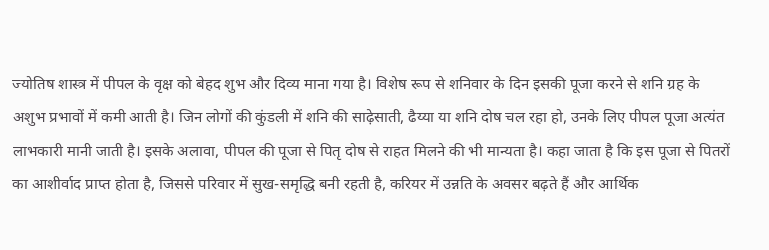ज्योतिष शास्त्र में पीपल के वृक्ष को बेहद शुभ और दिव्य माना गया है। विशेष रूप से शनिवार के दिन इसकी पूजा करने से शनि ग्रह के अशुभ प्रभावों में कमी आती है। जिन लोगों की कुंडली में शनि की साढ़ेसाती, ढैय्या या शनि दोष चल रहा हो, उनके लिए पीपल पूजा अत्यंत लाभकारी मानी जाती है। इसके अलावा, पीपल की पूजा से पितृ दोष से राहत मिलने की भी मान्यता है। कहा जाता है कि इस पूजा से पितरों का आशीर्वाद प्राप्त होता है, जिससे परिवार में सुख-समृद्धि बनी रहती है, करियर में उन्नति के अवसर बढ़ते हैं और आर्थिक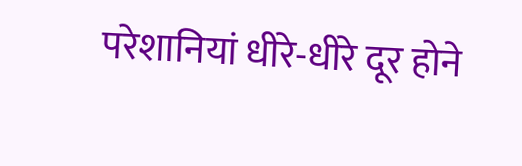परेशानियां धीरे-धीरे दूर होने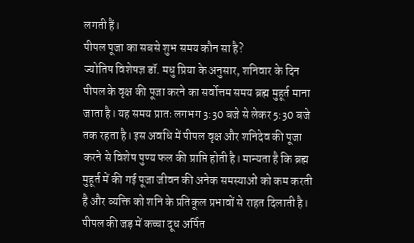लगती हैं।
पीपल पूजा का सबसे शुभ समय कौन सा है?
ज्योतिष विशेषज्ञ डॉ. मधु प्रिया के अनुसार, शनिवार के दिन पीपल के वृक्ष की पूजा करने का सर्वोत्तम समय ब्रह्म मुहूर्त माना जाता है। यह समय प्रातः लगभग 3:30 बजे से लेकर 5:30 बजे तक रहता है। इस अवधि में पीपल वृक्ष और शनिदेव की पूजा करने से विशेष पुण्य फल की प्राप्ति होती है। मान्यता है कि ब्रह्म मुहूर्त में की गई पूजा जीवन की अनेक समस्याओं को कम करती है और व्यक्ति को शनि के प्रतिकूल प्रभावों से राहत दिलाती है।
पीपल की जड़ में कच्चा दूध अर्पित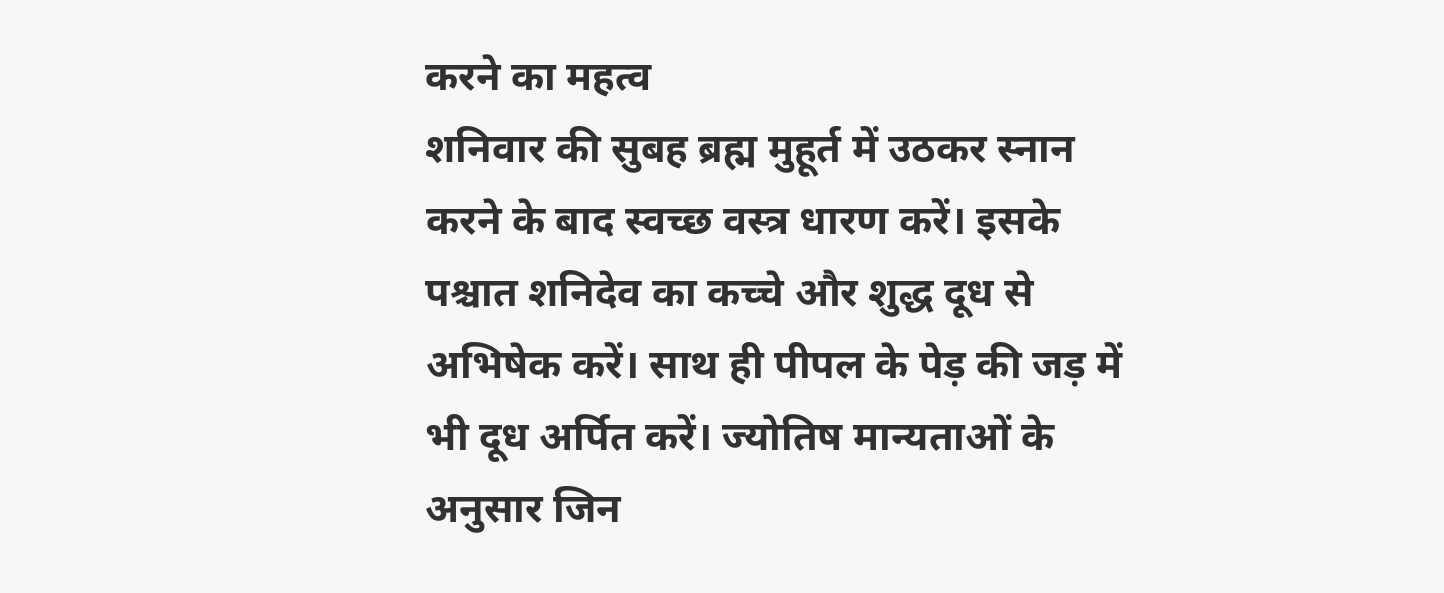करने का महत्व
शनिवार की सुबह ब्रह्म मुहूर्त में उठकर स्नान करने के बाद स्वच्छ वस्त्र धारण करें। इसके पश्चात शनिदेव का कच्चे और शुद्ध दूध से अभिषेक करें। साथ ही पीपल के पेड़ की जड़ में भी दूध अर्पित करें। ज्योतिष मान्यताओं के अनुसार जिन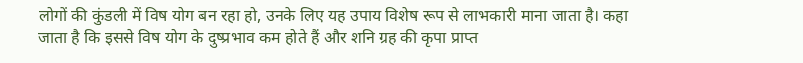लोगों की कुंडली में विष योग बन रहा हो, उनके लिए यह उपाय विशेष रूप से लाभकारी माना जाता है। कहा जाता है कि इससे विष योग के दुष्प्रभाव कम होते हैं और शनि ग्रह की कृपा प्राप्त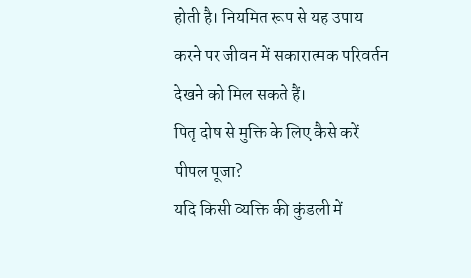होती है। नियमित रूप से यह उपाय करने पर जीवन में सकारात्मक परिवर्तन देखने को मिल सकते हैं।
पितृ दोष से मुक्ति के लिए कैसे करें पीपल पूजा?
यदि किसी व्यक्ति की कुंडली में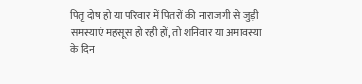पितृ दोष हो या परिवार में पितरों की नाराजगी से जुड़ी समस्याएं महसूस हो रही हों, तो शनिवार या अमावस्या के दिन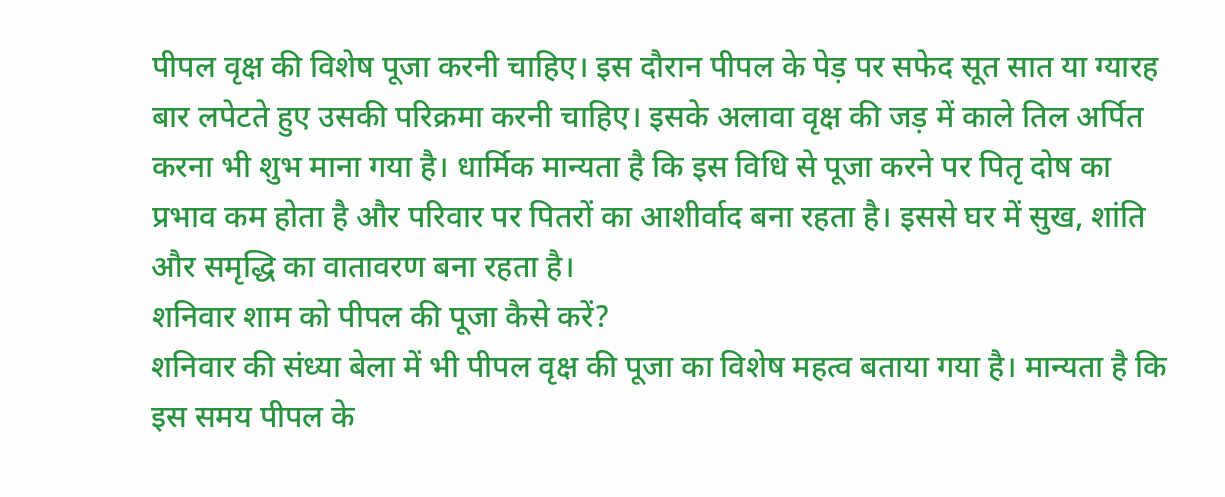पीपल वृक्ष की विशेष पूजा करनी चाहिए। इस दौरान पीपल के पेड़ पर सफेद सूत सात या ग्यारह बार लपेटते हुए उसकी परिक्रमा करनी चाहिए। इसके अलावा वृक्ष की जड़ में काले तिल अर्पित करना भी शुभ माना गया है। धार्मिक मान्यता है कि इस विधि से पूजा करने पर पितृ दोष का प्रभाव कम होता है और परिवार पर पितरों का आशीर्वाद बना रहता है। इससे घर में सुख, शांति और समृद्धि का वातावरण बना रहता है।
शनिवार शाम को पीपल की पूजा कैसे करें?
शनिवार की संध्या बेला में भी पीपल वृक्ष की पूजा का विशेष महत्व बताया गया है। मान्यता है कि इस समय पीपल के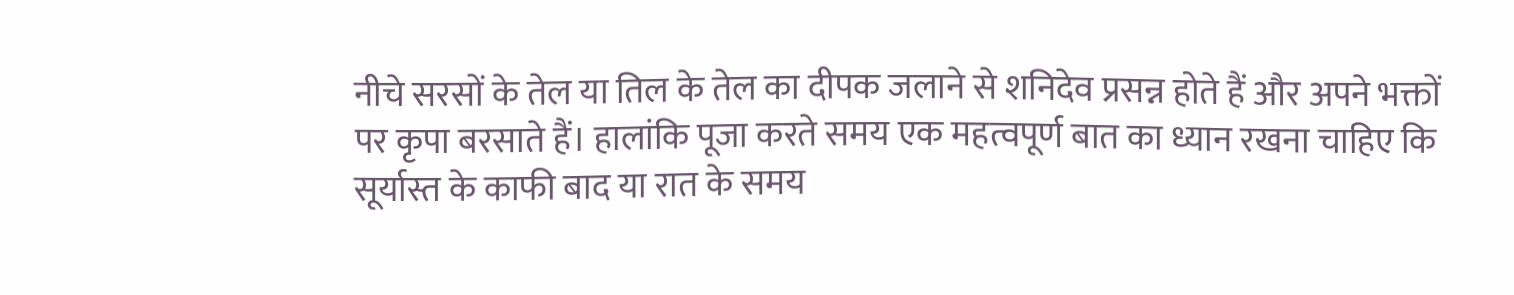नीचे सरसों के तेल या तिल के तेल का दीपक जलाने से शनिदेव प्रसन्न होते हैं और अपने भक्तों पर कृपा बरसाते हैं। हालांकि पूजा करते समय एक महत्वपूर्ण बात का ध्यान रखना चाहिए कि सूर्यास्त के काफी बाद या रात के समय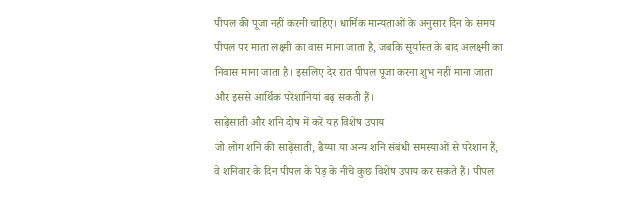पीपल की पूजा नहीं करनी चाहिए। धार्मिक मान्यताओं के अनुसार दिन के समय पीपल पर माता लक्ष्मी का वास माना जाता है, जबकि सूर्यास्त के बाद अलक्ष्मी का निवास माना जाता है। इसलिए देर रात पीपल पूजा करना शुभ नहीं माना जाता और इससे आर्थिक परेशानियां बढ़ सकती हैं।
साढ़ेसाती और शनि दोष में करें यह विशेष उपाय
जो लोग शनि की साढ़ेसाती, ढैय्या या अन्य शनि संबंधी समस्याओं से परेशान हैं, वे शनिवार के दिन पीपल के पेड़ के नीचे कुछ विशेष उपाय कर सकते हैं। पीपल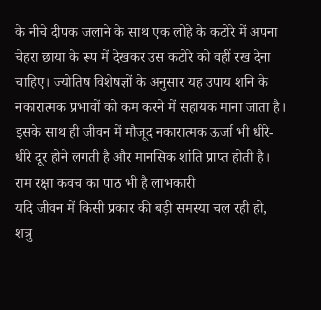के नीचे दीपक जलाने के साथ एक लोहे के कटोरे में अपना चेहरा छाया के रूप में देखकर उस कटोरे को वहीं रख देना चाहिए। ज्योतिष विशेषज्ञों के अनुसार यह उपाय शनि के नकारात्मक प्रभावों को कम करने में सहायक माना जाता है। इसके साथ ही जीवन में मौजूद नकारात्मक ऊर्जा भी धीरे-धीरे दूर होने लगती है और मानसिक शांति प्राप्त होती है।
राम रक्षा कवच का पाठ भी है लाभकारी
यदि जीवन में किसी प्रकार की बड़ी समस्या चल रही हो, शत्रु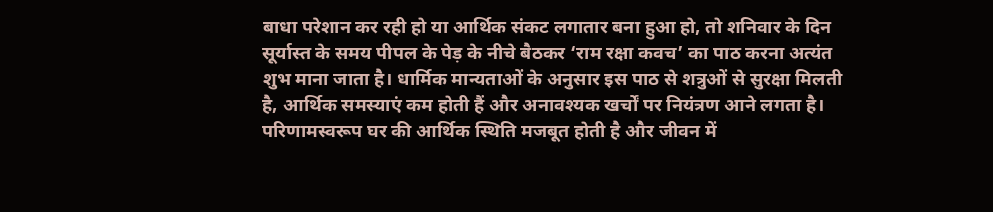बाधा परेशान कर रही हो या आर्थिक संकट लगातार बना हुआ हो, तो शनिवार के दिन सूर्यास्त के समय पीपल के पेड़ के नीचे बैठकर ‘राम रक्षा कवच’ का पाठ करना अत्यंत शुभ माना जाता है। धार्मिक मान्यताओं के अनुसार इस पाठ से शत्रुओं से सुरक्षा मिलती है, आर्थिक समस्याएं कम होती हैं और अनावश्यक खर्चों पर नियंत्रण आने लगता है। परिणामस्वरूप घर की आर्थिक स्थिति मजबूत होती है और जीवन में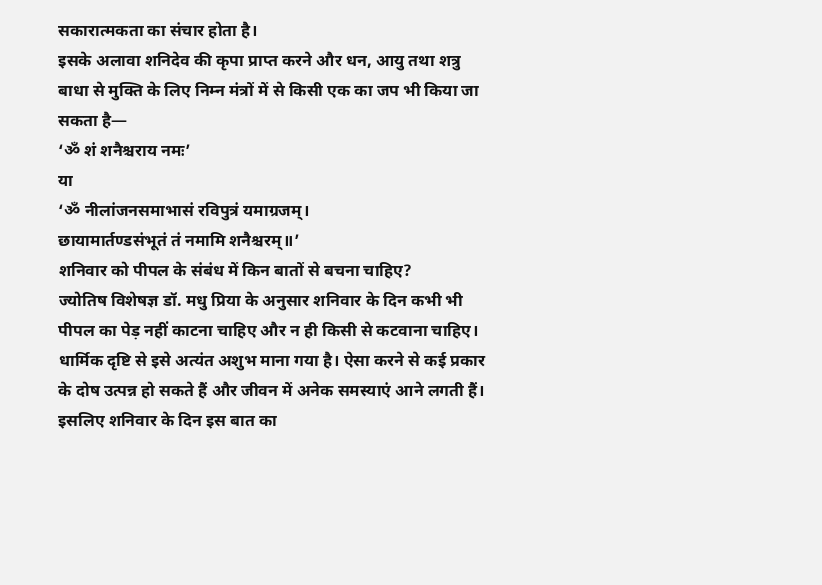सकारात्मकता का संचार होता है।
इसके अलावा शनिदेव की कृपा प्राप्त करने और धन, आयु तथा शत्रु बाधा से मुक्ति के लिए निम्न मंत्रों में से किसी एक का जप भी किया जा सकता है—
‘ॐ शं शनैश्चराय नमः’
या
‘ॐ नीलांजनसमाभासं रविपुत्रं यमाग्रजम्।
छायामार्तण्डसंभूतं तं नमामि शनैश्चरम्॥’
शनिवार को पीपल के संबंध में किन बातों से बचना चाहिए?
ज्योतिष विशेषज्ञ डॉ. मधु प्रिया के अनुसार शनिवार के दिन कभी भी पीपल का पेड़ नहीं काटना चाहिए और न ही किसी से कटवाना चाहिए। धार्मिक दृष्टि से इसे अत्यंत अशुभ माना गया है। ऐसा करने से कई प्रकार के दोष उत्पन्न हो सकते हैं और जीवन में अनेक समस्याएं आने लगती हैं। इसलिए शनिवार के दिन इस बात का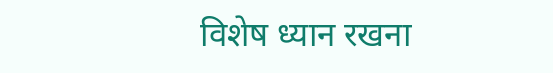विशेष ध्यान रखना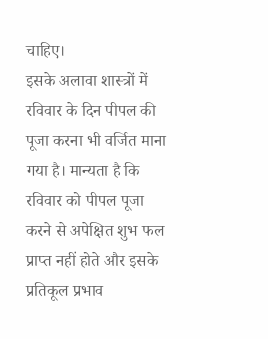चाहिए।
इसके अलावा शास्त्रों में रविवार के दिन पीपल की पूजा करना भी वर्जित माना गया है। मान्यता है कि रविवार को पीपल पूजा करने से अपेक्षित शुभ फल प्राप्त नहीं होते और इसके प्रतिकूल प्रभाव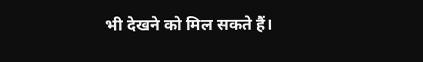भी देखने को मिल सकते हैं।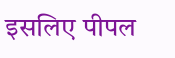इसलिए पीपल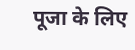पूजा के लिए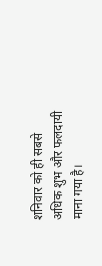शनिवार को ही सबसे अधिक शुभ और फलदायी माना गया है।